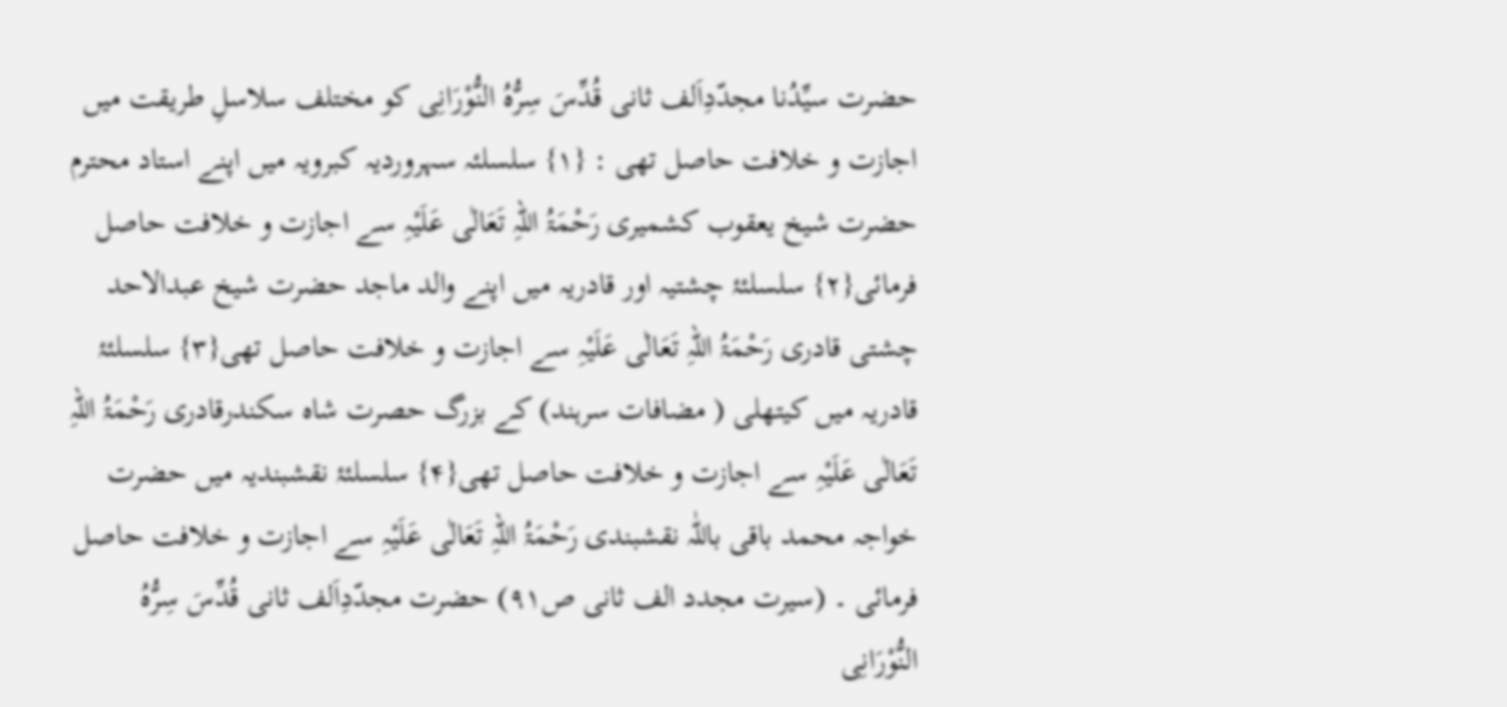حضرت سیِّدُنا مجدّدِاَلف ثانی قُدِّسَ سِرُّہُ النُّوْرَانِی کو مختلف سلاسلِ طریقت میں اجازت و خلافت حاصل تھی : {۱} سلسلئہ سہروردیہ کبرویہ میں اپنے استاد محترم حضرت شیخ یعقوب کشمیری رَحْمَۃُ اللہِ تَعَالٰی عَلَیْہِ سے اجازت و خلافت حاصل فرمائی{۲} سلسلئۂ چشتیہ اور قادریہ میں اپنے والد ماجد حضرت شیخ عبدالاحد چشتی قادری رَحْمَۃُ اللہِ تَعَالٰی عَلَیْہِ سے اجازت و خلافت حاصل تھی{۳} سلسلئۂ قادریہ میں کیتھلی ( مضافات سرہند) کے بزرگ حصرت شاہ سکندرقادری رَحْمَۃُ اللہِ تَعَالٰی عَلَیْہِ سے اجازت و خلافت حاصل تھی{۴} سلسلئۂ نقشبندیہ میں حضرت خواجہ محمد باقی باللّٰہ نقشبندی رَحْمَۃُ اللہِ تَعَالٰی عَلَیْہِ سے اجازت و خلافت حاصل فرمائی ۔ (سیرت مجدد الف ثانی ص۹۱) حضرت مجدّدِاَلف ثانی قُدِّسَ سِرُّہُ النُّوْرَانِی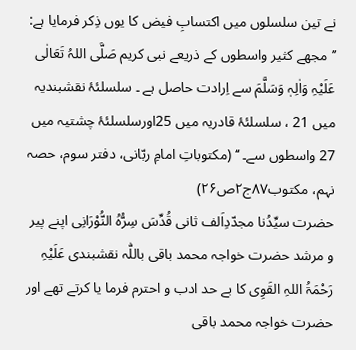نے تین سلسلوں میں اکتسابِ فیض کا یوں ذِکر فرمایا ہے: ’’مجھے کثیر واسطوں کے ذریعے نبی کریم صَلَّی اللہُ تَعَالٰی عَلَیْہِ وَاٰلِہٖ وَسَلَّمَ سے اِرادت حاصل ہے ۔ سلسلئۂ نقشبندیہ میں 21 ، سلسلئۂ قادریہ میں 25اورسلسلئۂ چشتیہ میں 27 واسطوں سے۔ ‘‘ (مکتوباتِ امامِ ربّانی، دفتر سوم، حصہ نہم، مکتوب۸۷ج۲ص۲۶)
حضرت سیِّدُنا مجدّدِاَلف ثانی قُدِّسَ سِرُّہُ النُّوْرَانِی اپنے پیر و مرشد حضرت خواجہ محمد باقی باللّٰہ نقشبندی عَلَیْہِ رَحْمَۃُ اللہِ القَوِی کا بے حد ادب و احترم فرما یا کرتے تھے اور حضرت خواجہ محمد باقی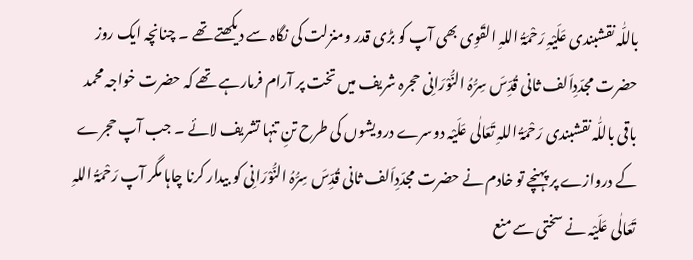باللّٰہ نقشبندی عَلَیْہِ رَحْمَۃُ اللہِ القَوِی بھی آپ کو بڑی قدر ومنزلت کی نگاہ سے دیکھتے تھے ۔ چنانچہ ایک روز حضرت مجدّدِاَلف ثانی قُدِّسَ سِرُّہُ النُّوْرَانِی حجرہ شریف میں تخت پر آرام فرمارہے تھے کہ حضرت خواجہ محمد باقی باللّٰہ نقشبندی رَحْمَۃُ اللہِ تَعَالٰی عَلَیْہ دوسرے درویشوں کی طرح تنِ تنہا تشریف لائے ۔ جب آپ حجرے کے دروازے پر پہنچے تو خادم نے حضرت مجدّدِاَلف ثانی قُدِّسَ سِرُّہُ النُّوْرَانِی کو بیدار کرنا چاہا مگر آپ رَحْمَۃُ اللہِ تَعَالٰی عَلَیْہ نے سختی سے منع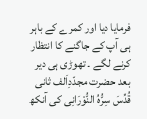فرمایا دیا اور کمرے کے باہر ہی آپ کے جاگنے کا انتظار کرنے لگے ۔ تھوڑی ہی دیر بعد حضرت مجدّدِاَلف ثانی قُدِّسَ سِرُّہُ النُّوْرَانِی کی آنکھ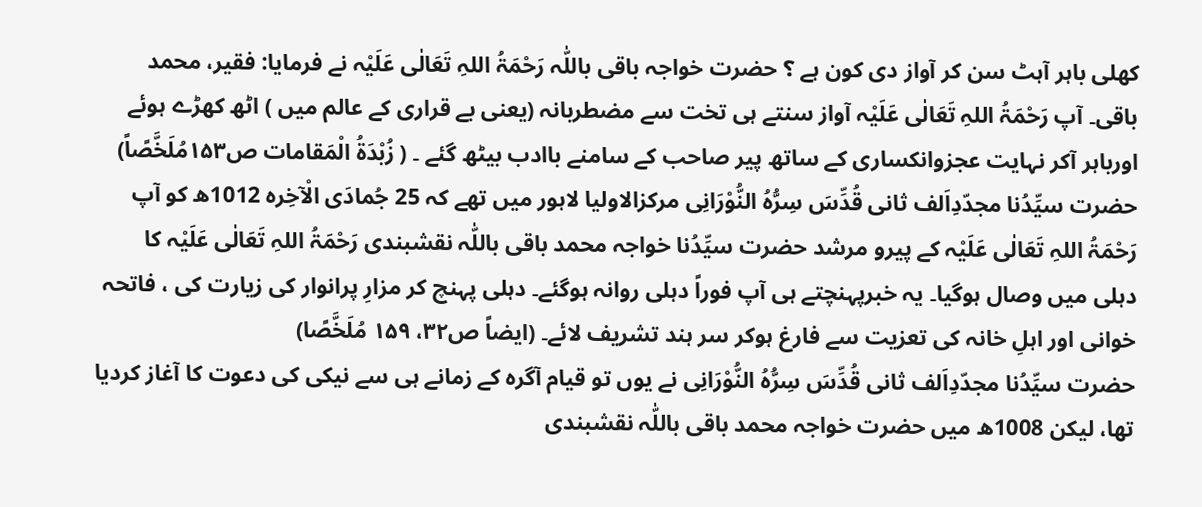کھلی باہر آہٹ سن کر آواز دی کون ہے ؟ حضرت خواجہ باقی باللّٰہ رَحْمَۃُ اللہِ تَعَالٰی عَلَیْہ نے فرمایا: فقیر، محمد باقی۔ آپ رَحْمَۃُ اللہِ تَعَالٰی عَلَیْہ آواز سنتے ہی تخت سے مضطربانہ (یعنی بے قراری کے عالم میں ) اٹھ کھڑے ہوئے اورباہر آکر نہایت عجزوانکساری کے ساتھ پیر صاحب کے سامنے باادب بیٹھ گئے ۔ ( زُبْدَۃُ الْمَقامات ص۱۵۳مُلَخَّصًاً)
حضرت سیِّدُنا مجدّدِاَلف ثانی قُدِّسَ سِرُّہُ النُّوْرَانِی مرکزالاولیا لاہور میں تھے کہ 25 جُمادَی الْآخِرہ 1012ھ کو آپ رَحْمَۃُ اللہِ تَعَالٰی عَلَیْہ کے پیرو مرشد حضرت سیِّدُنا خواجہ محمد باقی باللّٰہ نقشبندی رَحْمَۃُ اللہِ تَعَالٰی عَلَیْہ کا دہلی میں وصال ہوگیا۔ یہ خبرپہنچتے ہی آپ فوراً دہلی روانہ ہوگئے۔ دہلی پہنچ کر مزارِ پرانوار کی زیارت کی ، فاتحہ خوانی اور اہلِ خانہ کی تعزیت سے فارغ ہوکر سر ہند تشریف لائے۔ (ایضاً ص۳۲، ۱۵۹ مُلَخَّصًا)
حضرت سیِّدُنا مجدّدِاَلف ثانی قُدِّسَ سِرُّہُ النُّوْرَانِی نے یوں تو قیام آگرہ کے زمانے ہی سے نیکی کی دعوت کا آغاز کردیا تھا، لیکن 1008ھ میں حضرت خواجہ محمد باقی باللّٰہ نقشبندی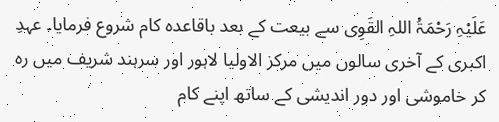عَلَیْہِ رَحْمَۃُ اللہِ القَوِی سے بیعت کے بعد باقاعدہ کام شروع فرمایا۔ عہدِ اکبری کے آخری سالوں میں مرکز الاولیا لاہور اور سرہند شریف میں رہ کر خاموشی اور دور اندیشی کے ساتھ اپنے کام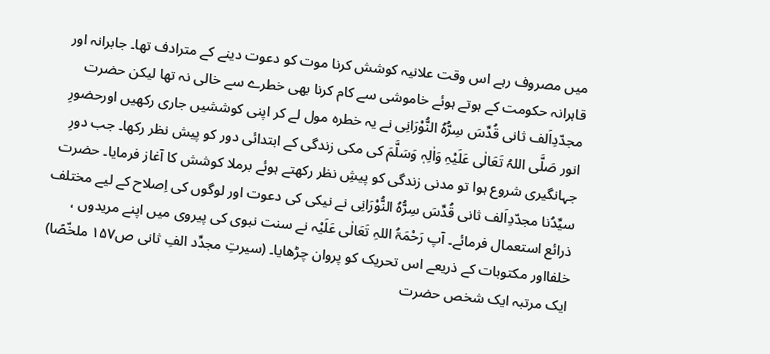میں مصروف رہے اس وقت علانیہ کوشش کرنا موت کو دعوت دینے کے مترادف تھا۔ جابرانہ اور قاہرانہ حکومت کے ہوتے ہوئے خاموشی سے کام کرنا بھی خطرے سے خالی نہ تھا لیکن حضرت مجدّدِاَلف ثانی قُدِّسَ سِرُّہُ النُّوْرَانِی نے یہ خطرہ مول لے کر اپنی کوششیں جاری رکھیں اورحضورِ انور صَلَّی اللہُ تَعَالٰی عَلَیْہِ وَاٰلِہٖ وَسَلَّمَ کی مکی زندگی کے ابتدائی دور کو پیش نظر رکھا۔ جب دورِ جہانگیری شروع ہوا تو مدنی زندگی کو پیشِ نظر رکھتے ہوئے برملا کوشش کا آغاز فرمایا۔ حضرت سیِّدُنا مجدّدِاَلف ثانی قُدِّسَ سِرُّہُ النُّوْرَانِی نے نیکی کی دعوت اور لوگوں کی اِصلاح کے لیے مختلف ذرائع استعمال فرمائے۔ آپ رَحْمَۃُ اللہِ تَعَالٰی عَلَیْہ نے سنت نبوی کی پیروی میں اپنے مریدوں ، خلفااور مکتوبات کے ذریعے اس تحریک کو پروان چڑھایا۔ (سیرتِ مجدِّد الفِ ثانی ص۱۵۷ ملخّصًا)
ایک مرتبہ ایک شخص حضرت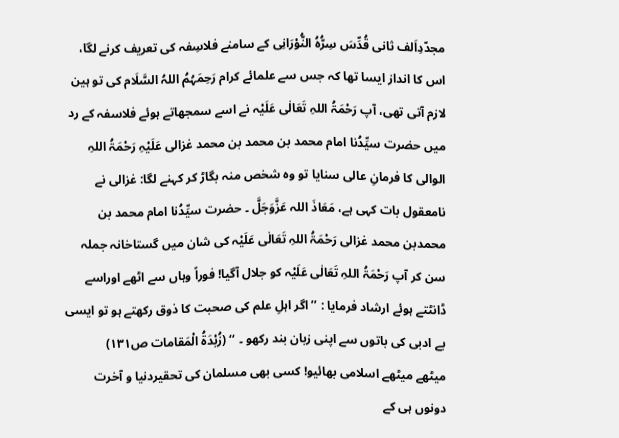مجدّدِاَلف ثانی قُدِّسَ سِرُّہُ النُّوْرَانِی کے سامنے فلاسِفہ کی تعریف کرنے لگا، اس کا انداز ایسا تھا کہ جس سے علمائے کرام رَحِمَہُمُ اللہُ السَّلَام کی تو ہین لازم آتی تھی، آپ رَحْمَۃُ اللہِ تَعَالٰی عَلَیْہ نے اسے سمجھاتے ہوئے فلاسفہ کے رد میں حضرت سیِّدُنا امام محمد بن محمد بن محمد غزالی عَلَیْہِ رَحْمَۃُ اللہِ الوالی کا فرمانِ عالی سنایا تو وہ شخص منہ بگاڑ کر کہنے لگا: غزالی نے نامعقول بات کہی ہے، مَعَاذَ اللہ عَزَّوَجَلَّ ۔ حضرت سیِّدُنا امام محمد بن محمدبن محمد غزالی رَحْمَۃُ اللہِ تَعَالٰی عَلَیْہ کی شان میں گستاخانہ جملہ سن کر آپ رَحْمَۃُ اللہِ تَعَالٰی عَلَیْہ کو جلال آگیا! فوراً وہاں سے اٹھے اوراسے ڈانٹتے ہوئے ارشاد فرمایا : ’’اگر اہلِ علم کی صحبت کا ذوق رکھتے ہو تو ایسی بے ادبی کی باتوں سے اپنی زبان بند رکھو ۔ ‘‘ (زُبْدَۃُ الْمَقامات ص۱۳۱)
میٹھے میٹھے اسلامی بھائیو! کسی بھی مسلمان کی تحقیردنیا و آخرت دونوں ہی کے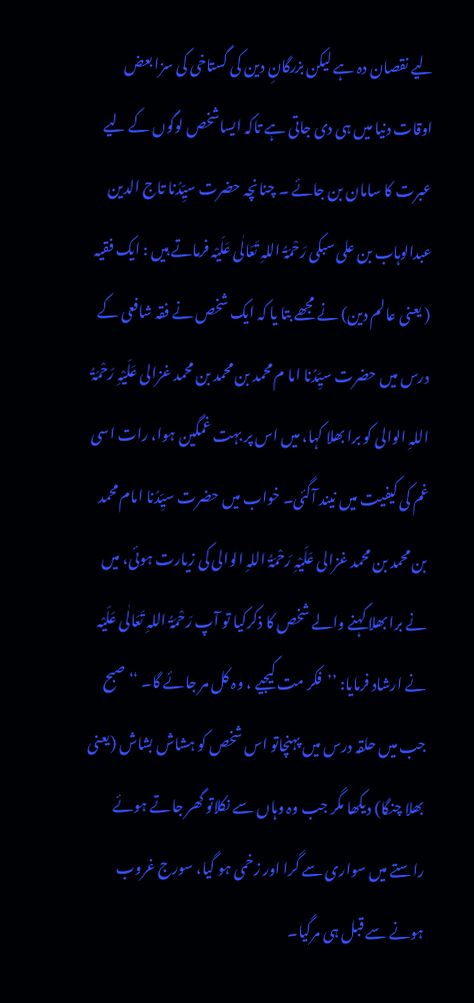لیے نقصان دہ ہے لیکن بزرگانِ دین کی گستاخی کی سزا بعض اوقات دنیا میں ہی دی جاتی ہے تاکہ ایساشخص لوگوں کے لیے عبرت کا سامان بن جائے ۔ چنانچہ حضرت سیِّدُنا تاج الدین عبدالوہاب بن علی سبکی رَحْمَۃُ اللہِ تَعَالٰی عَلَیْہ فرماتے ہیں : ایک فقیہ ( یعنی عالم دین) نے مجھے بتا یا کہ ایک شخص نے فقہ شافعی کے درس میں حضرت سیِّدُنا اما م محمد بن محمد بن محمد غزالی عَلَیْہِ رَحْمَۃُ اللہِ الوالی کو برا بھلا کہا، میں اس پر بہت غمگین ہوا، رات اسی غم کی کیفیت میں نیند آگئی۔ خواب میں حضرت سیِّدُنا امام محمد بن محمد بن محمد غزالی عَلَیْہِ رَحْمَۃُ اللہِ الوالی کی زیارت ہوئی، میں نے برا بھلا کہنے والے شخص کا ذکرکیا تو آپ رَحْمَۃُ اللہِ تَعَالٰی عَلَیْہ نے ارشاد فرمایا: ’’فکر مت کیجیے ، وہ کل مر جائے گا۔ ‘‘صبح جب میں حلقہ درس میں پہنچاتو اس شخص کو ہشاش بشاش (یعنی بھلا چنگا) دیکھا مگر جب وہ وہاں سے نکلاتو گھر جاتے ہوئے راستے میں سواری سے گرا اور زخمی ہو گیا، سورج غروب ہونے سے قبل ہی مرگیا۔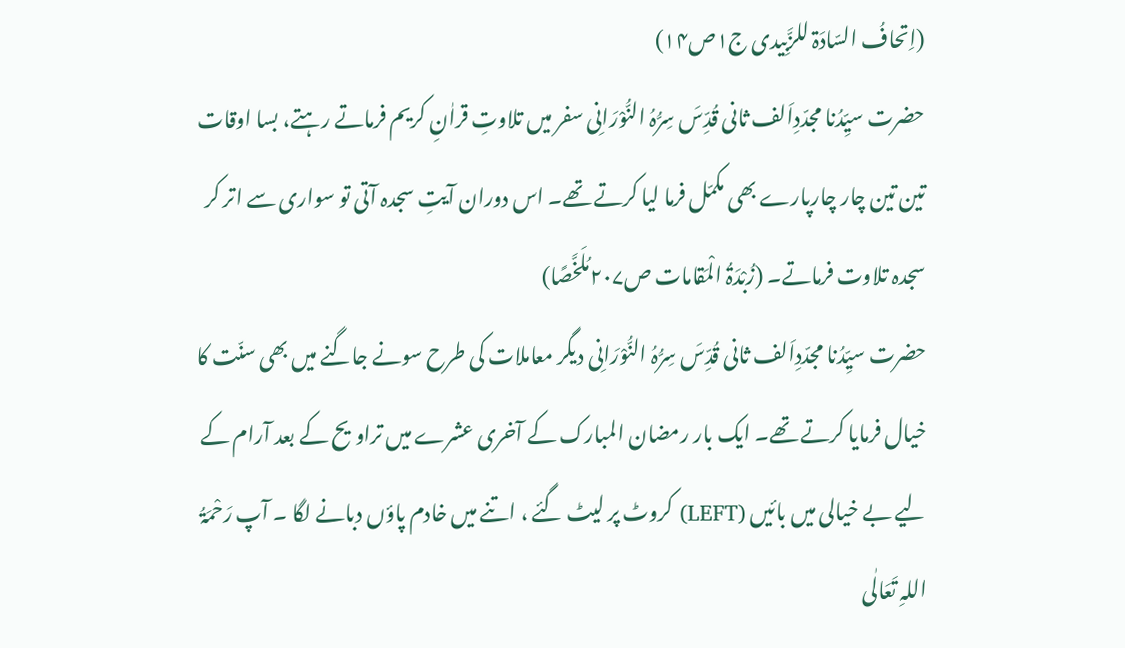(اِتحافُ السّادَۃ للزَّبِیدی ج۱ص۱۴)
حضرت سیِّدُنا مجدّدِاَلف ثانی قُدِّسَ سِرُّہُ النُّوْرَانِی سفر میں تلاوتِ قراٰنِ کریم فرماتے رہتے، بسا اوقات تین تین چار چارپارے بھی مکمّل فرما لیا کرتے تھے۔ اس دوران آیتِ سجدہ آتی تو سواری سے اتر کر سجدہ تلاوت فرماتے۔ (زُبْدَۃُ الْمَقامات ص۲۰۷مُلَخَّصًا)
حضرت سیِّدُنا مجدّدِاَلف ثانی قُدِّسَ سِرُّہُ النُّوْرَانِی دیگر معاملات کی طرح سونے جاگنے میں بھی سنّت کا خیال فرمایا کرتے تھے۔ ایک بار رمضان المبارک کے آخری عشرے میں تراویح کے بعد آرام کے لیے بے خیالی میں بائیں (LEFT) کروٹ پر لیٹ گئے ، اتنے میں خادم پاؤں دبانے لگا ۔ آپ رَحْمَۃُ اللہِ تَعَالٰی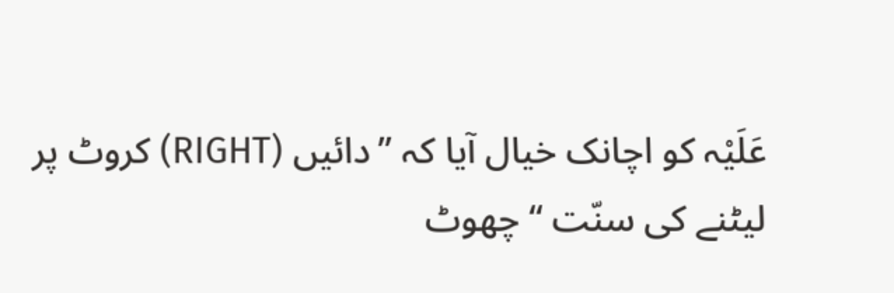عَلَیْہ کو اچانک خیال آیا کہ ’’دائیں (RIGHT) کروٹ پر لیٹنے کی سنّت ‘‘ چھوٹ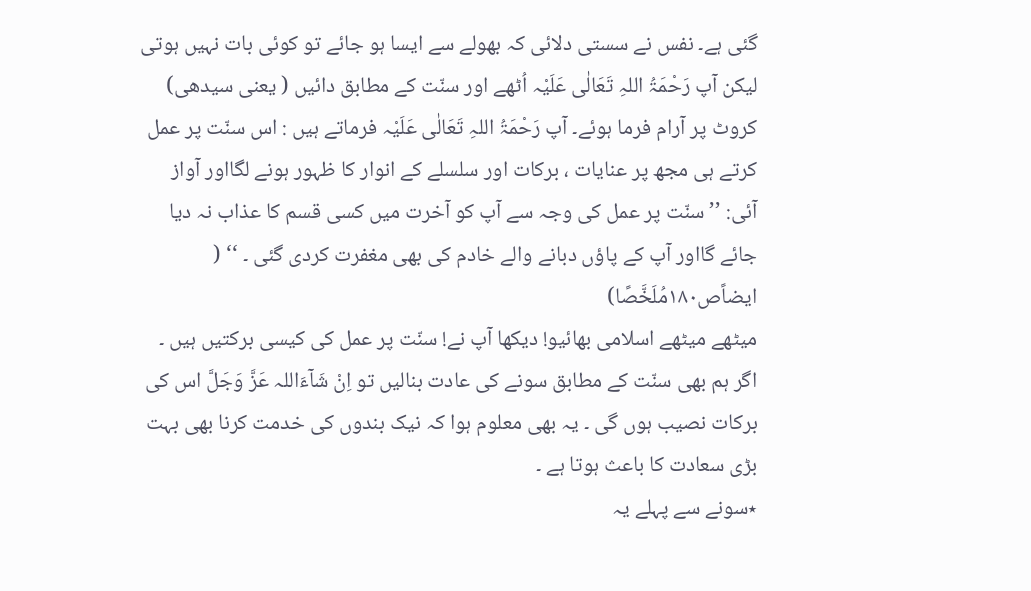گئی ہے۔ نفس نے سستی دلائی کہ بھولے سے ایسا ہو جائے تو کوئی بات نہیں ہوتی لیکن آپ رَحْمَۃُ اللہِ تَعَالٰی عَلَیْہ اُٹھے اور سنّت کے مطابق دائیں ( یعنی سیدھی) کروٹ پر آرام فرما ہوئے۔ آپ رَحْمَۃُ اللہِ تَعَالٰی عَلَیْہ فرماتے ہیں : اس سنّت پر عمل کرتے ہی مجھ پر عنایات ، برکات اور سلسلے کے انوار کا ظہور ہونے لگااور آواز آئی: ’’ سنّت پر عمل کی وجہ سے آپ کو آخرت میں کسی قسم کا عذاب نہ دیا جائے گااور آپ کے پاؤں دبانے والے خادم کی بھی مغفرت کردی گئی ۔ ‘‘ ( ایضاًص۱۸۰مُلَخَّصًا)
میٹھے میٹھے اسلامی بھائیو! دیکھا آپ نے! سنّت پر عمل کی کیسی برکتیں ہیں ۔ اگر ہم بھی سنّت کے مطابق سونے کی عادت بنالیں تو اِنْ شَآءَاللہ عَزَّ وَجَلَّ اس کی برکات نصیب ہوں گی ۔ یہ بھی معلوم ہوا کہ نیک بندوں کی خدمت کرنا بھی بہت بڑی سعادت کا باعث ہوتا ہے ۔
٭سونے سے پہلے یہ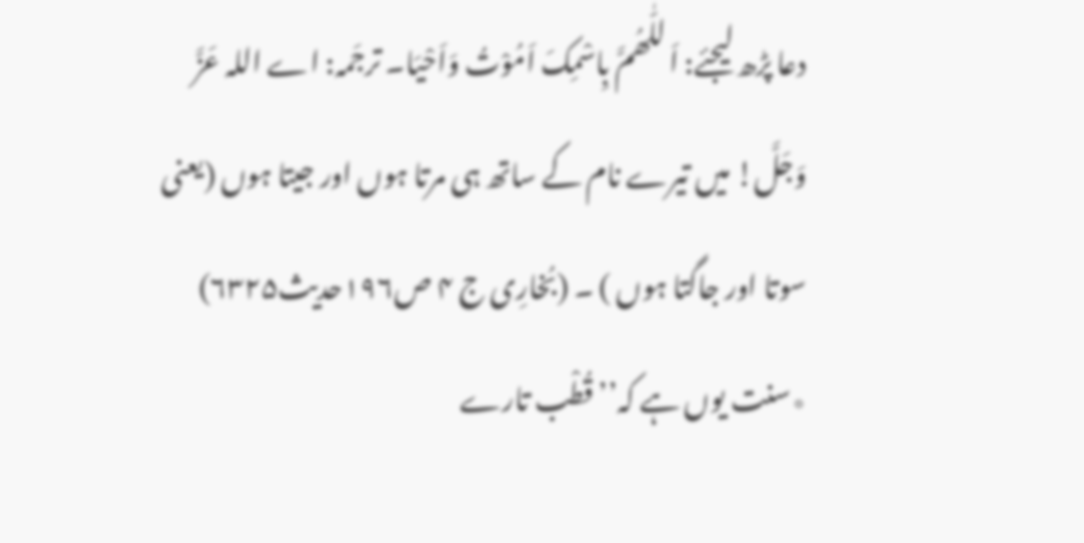دعا پڑھ لیجئے: اَ للّٰھُمَّ بِاسْمِکَ اَمُوْتُ وَاَحْیَا۔ ترجَمہ: اے اللہ عَزَّ وَجَلَّ! میں تیرے نام کے ساتھ ہی مرتا ہوں اور جیتا ہوں (یعنی سوتا اور جاگتا ہوں ) ۔ (بُخارِی ج ۴ ص۱۹۶حدیث۶۳۲۵) ٭سنت یوں ہے کہ’’ قُطْب تارے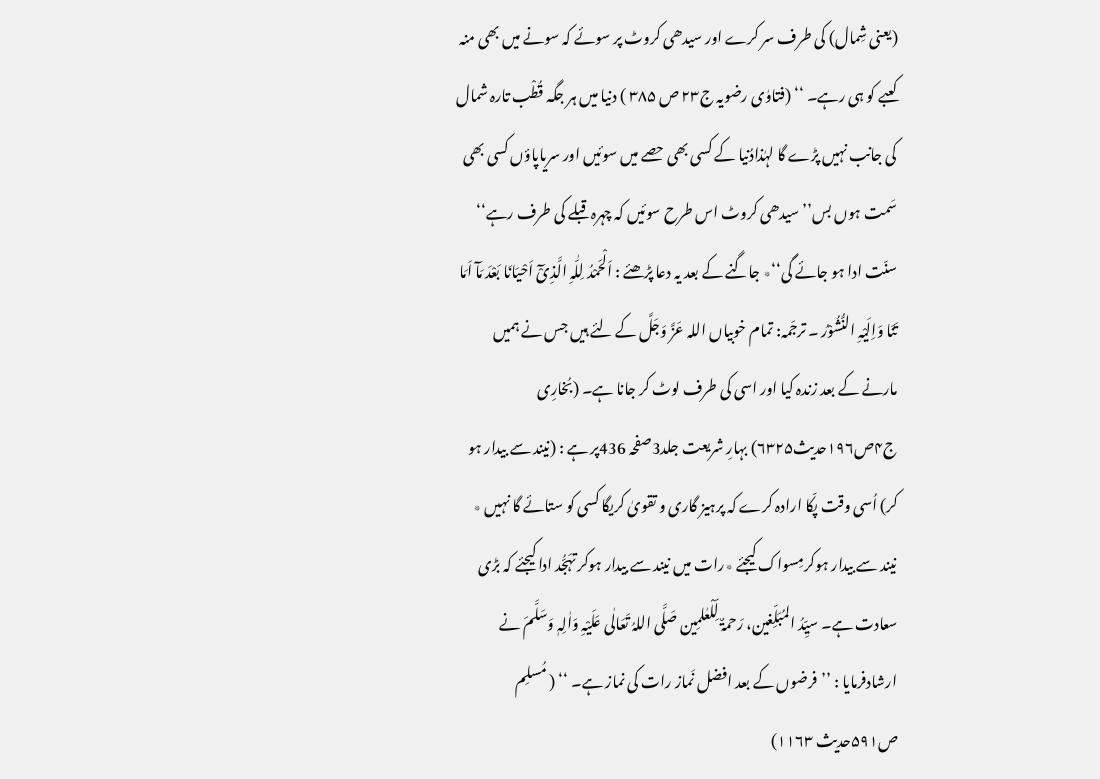(یعنی شِمال) کی طرف سر کرے اور سیدھی کروٹ پر سوئے کہ سونے میں بھی منہ کعبے کو ہی رہے۔ ‘‘ (فتاوٰی رضویہ ج۲۳ ص ۳۸۵ ) دنیا میں ہر جگہ قُطْب تارہ شمال کی جانب نہیں پڑے گا لہٰذادُنیا کے کسی بھی حصے میں سوئیں اور سریاپاؤں کسی بھی سَمت ہوں بس’’ سیدھی کروٹ اس طرح سوئیں کہ چہرہ قبلے کی طرف رہے‘‘ سنّت ادا ہو جائے گی‘‘٭ جاگنے کے بعد یہ دعا پڑھئے : اَلْحَمْدُ لِلّٰہِ الَّذِیْٓ اَحْیَانَا بَعْدَ مَآ اَمَا تَنَا وَاِلَیْہِ النُّشُوْرُ ۔ ترجَمہ: تمام خوبیاں اللہ عَزَّ وَجَلَّ کے لئے ہیں جس نے ہمیں مارنے کے بعد زندہ کیا اور اسی کی طرف لوٹ کر جانا ہے۔ (بُخارِی ج۴ص۱۹۶حدیث۶۳۲۵) بہارِ شریعت جلد3صفحہ 436پر ہے : (نیند سے بیدار ہو کر) اُسی وقت پکّا ارادہ کرے کہ پرہیز گاری و تقویٰ کریگا کسی کو ستائے گا نہیں ٭ نیند سے بیدار ہوکرمِسواک کیجئے ٭رات میں نیند سے بیدار ہوکر تہَجُّد ادا کیجئے کہ بڑی سعادت ہے۔ سیِّدُ المُبَلِّغین، رَحمۃٌ لِّلْعٰلمِین صَلَّی اللہُ تَعَالٰی عَلَیْہِ وَاٰلِہٖ وَسَلَّمَ نے ارشادفرمایا : ’’فرضوں کے بعد افضل نَماز رات کی نماز ہے۔ ‘‘ ( مُسلِم ص۵۹۱حدیث ۱۱۶۳)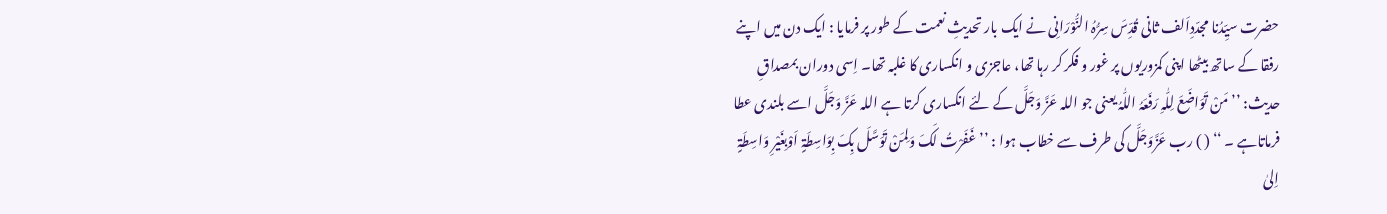حضرت سیِّدُنا مجدّدِاَلف ثانی قُدِّسَ سِرُّہُ النُّوْرَانِی نے ایک بار تحدیثِ نعمت کے طور پر فرمایا : ایک دن میں اپنے رفقا کے ساتھ بیٹھا اپنی کمزوریوں پر غور و فکر کر رہا تھا، عاجزی و انکساری کا غلبہ تھا۔ اِسی دوران بمصداقِ حدیث: ’’ مَنْ تَوَاضَعَ لِلّٰہِ رَفَعَہُ اللّٰہُ یعنی جو اللہ عَزَّ وَجَلَّ کے لئے انکساری کرتا ہے اللہ عَزَّ وَجَلَّ اسے بلندی عطا فرماتاہے ۔ ‘‘ ( ) رب عَزَّوَجَلَّ کی طرف سے خطاب ہوا : ’’غَفَرْتُ لَکَ وَلِمَنْ تَوَسَّلَ بِکَ بِوَاسِطَۃٍ اَوْبِغَیْرِ وَاسِطَۃٍ اِلیٰ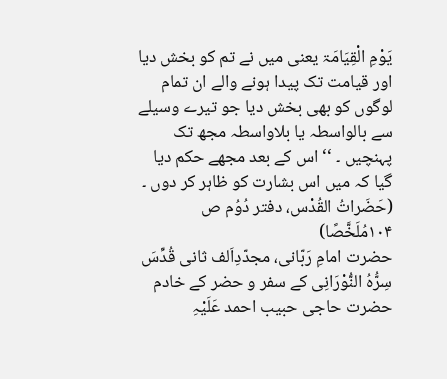یَوْمِ الْقِیَامَۃ یعنی میں نے تم کو بخش دیا اور قیامت تک پیدا ہونے والے ان تمام لوگوں کو بھی بخش دیا جو تیرے وسیلے سے بالواسطہ یا بلاواسطہ مجھ تک پہنچیں ۔ ‘‘ اس کے بعد مجھے حکم دیا گیا کہ میں اس بشارت کو ظاہر کر دوں ۔ (حَضَراتُ القُدْس، دفتر دُوُم ص ۱۰۴مُلَخَّصًا)
حضرت امامِ رَبّانی، مجدّدِاَلف ثانی قُدِّسَ سِرُّہُ النُّوْرَانِی کے سفر و حضر کے خادم حضرت حاجی حبیب احمد عَلَیْہِ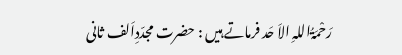رَحْمَۃُاللہِ الاَ حَد فرماتے ہیں : حضرت مجدّدِاَلف ثانی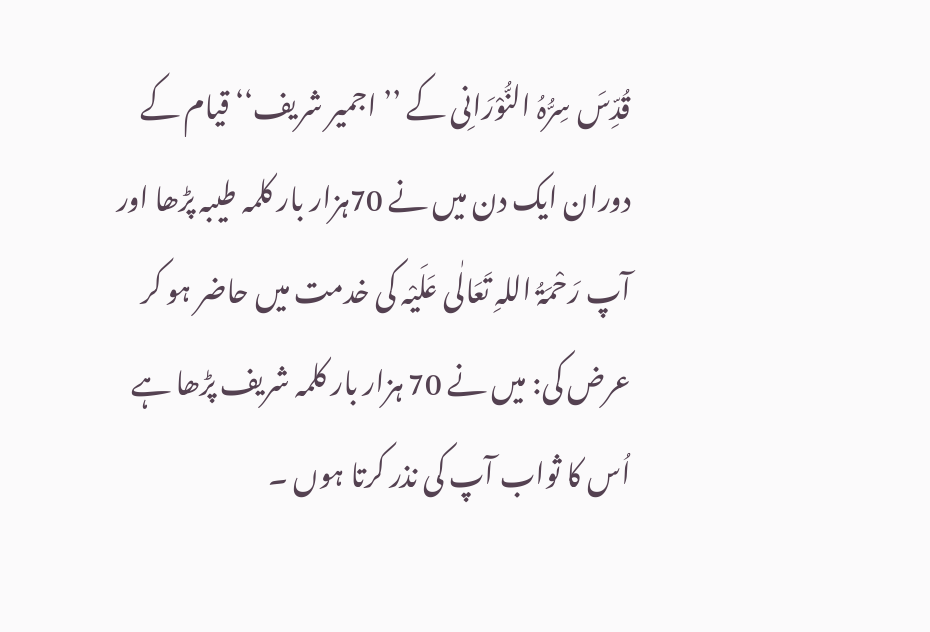قُدِّسَ سِرُّہُ النُّوْرَانِی کے ’’ اجمیر شریف‘‘ قیام کے دوران ایک دن میں نے 70ہزار بار کلمہ طیبہ پڑھا اور آپ رَحْمَۃُ اللہِ تَعَالٰی عَلَیْہ کی خدمت میں حاضر ہو کر عرض کی: میں نے 70 ہزار بار کلمہ شریف پڑھا ہے اُس کا ثواب آپ کی نذر کرتا ہوں ۔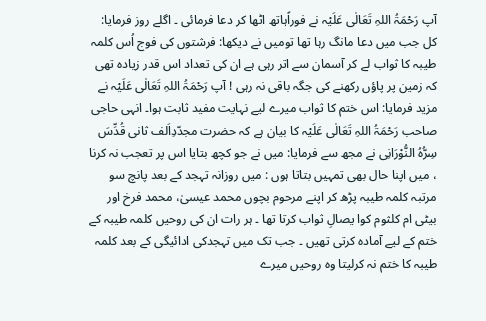آپ رَحْمَۃُ اللہِ تَعَالٰی عَلَیْہ نے فوراًہاتھ اٹھا کر دعا فرمائی ۔ اگلے روز فرمایا: کل جب میں دعا مانگ رہا تھا تومیں نے دیکھا: فرشتوں کی فوج اُس کلمہ طیبہ کا ثواب لے کر آسمان سے اتر رہی ہے ان کی تعداد اس قدر زیادہ تھی کہ زمین پر پاؤں رکھنے کی جگہ باقی نہ رہی ! آپ رَحْمَۃُ اللہِ تَعَالٰی عَلَیْہ نے مزید فرمایا: اس ختم کا ثواب میرے لیے نہایت مفید ثابت ہوا۔ انہی حاجی صاحب رَحْمَۃُ اللہِ تَعَالٰی عَلَیْہ کا بیان ہے کہ حضرت مجدّدِاَلف ثانی قُدِّسَ سِرُّہُ النُّوْرَانِی نے مجھ سے فرمایا: میں نے جو کچھ بتایا اس پر تعجب نہ کرنا ، میں اپنا حال بھی تمہیں بتاتا ہوں : میں روزانہ تہجد کے بعد پانچ سو مرتبہ کلمہ طیبہ پڑھ کر اپنے مرحوم بچوں محمد عیسیٰ، محمد فرخ اور بیٹی ام کلثوم کوا یصالِ ثواب کرتا تھا ۔ ہر رات ان کی روحیں کلمہ طیبہ کے ختم کے لیے آمادہ کرتی تھیں ۔ جب تک میں تہجدکی ادائیگی کے بعد کلمہ طیبہ کا ختم نہ کرلیتا وہ روحیں میرے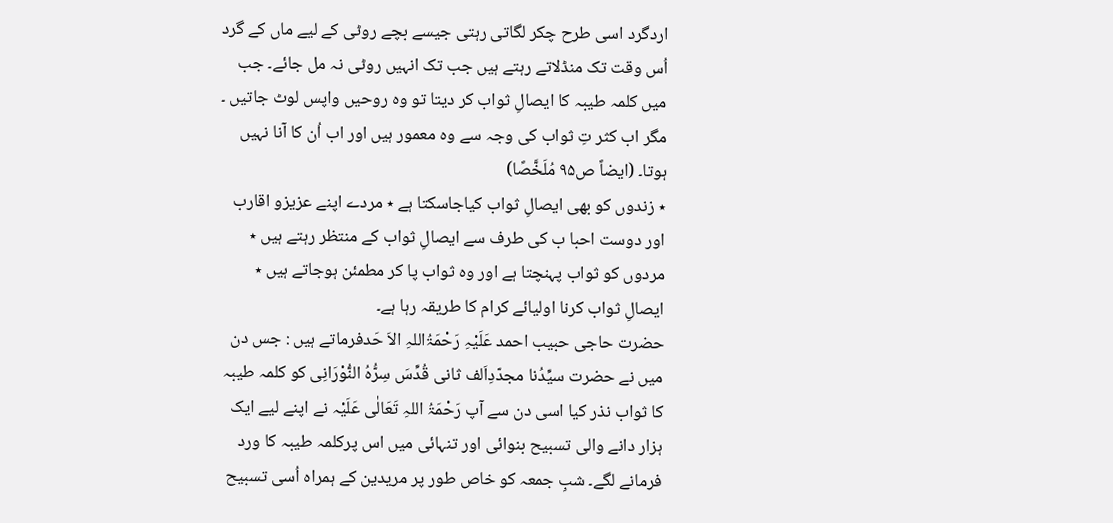اردگرد اسی طرح چکر لگاتی رہتی جیسے بچے روٹی کے لیے ماں کے گرد اُس وقت تک منڈلاتے رہتے ہیں جب تک انہیں روٹی نہ مل جائے۔ جب میں کلمہ طیبہ کا ایصالِ ثواب کر دیتا تو وہ روحیں واپس لوٹ جاتیں ۔ مگر اب کثر تِ ثواب کی وجہ سے وہ معمور ہیں اور اب اُن کا آنا نہیں ہوتا۔ (ایضاً ص۹۵ مُلَخَّصًا)
٭ زندوں کو بھی ایصالِ ثواب کیاجاسکتا ہے ٭ مردے اپنے عزیزو اقارب اور دوست احبا ب کی طرف سے ایصالِ ثواب کے منتظر رہتے ہیں ٭ مردوں کو ثواب پہنچتا ہے اور وہ ثواب پا کر مطمئن ہوجاتے ہیں ٭ ایصالِ ثواب کرنا اولیائے کرام کا طریقہ رہا ہے۔
حضرت حاجی حبیب احمد عَلَیْہِ رَحْمَۃُاللہِ الاَ حَدفرماتے ہیں : جس دن میں نے حضرت سیِّدُنا مجدّدِاَلف ثانی قُدِّسَ سِرُّہُ النُّوْرَانِی کو کلمہ طیبہ کا ثواب نذر کیا اسی دن سے آپ رَحْمَۃُ اللہِ تَعَالٰی عَلَیْہ نے اپنے لیے ایک ہزار دانے والی تسبیح بنوائی اور تنہائی میں اس پرکلمہ طیبہ کا ورد فرمانے لگے۔ شبِ جمعہ کو خاص طور پر مریدین کے ہمراہ اُسی تسبیح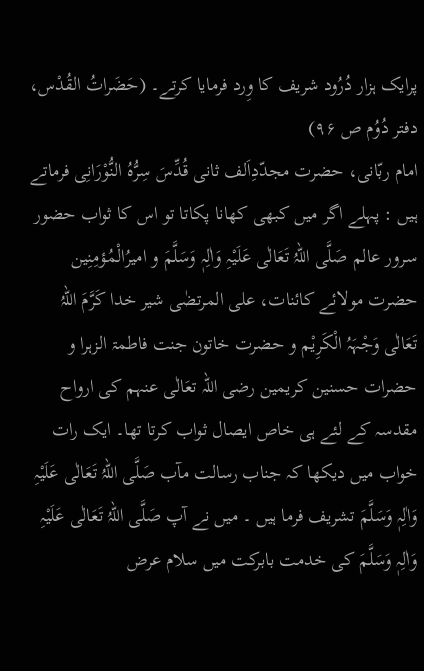پرایک ہزار دُرُود شریف کا وِرد فرمایا کرتے۔ (حَضَراتُ القُدْس، دفتر دُوُم ص ۹۶)
امام ربّانی، حضرت مجدّدِاَلف ثانی قُدِّسَ سِرُّہُ النُّوْرَانِی فرماتے ہیں : پہلے اگر میں کبھی کھانا پکاتا تو اس کا ثواب حضور سرور عالم صَلَّی اللہُ تَعَالٰی عَلَیْہِ وَاٰلِہٖ وَسَلَّمَ و امیرُالْمُؤمِنِین حضرت مولائے کائنات، علی المرتضٰی شیر خدا کَرَّمَ اللہُ تَعَالٰی وَجْہَہُ الْکَرِیْم و حضرت خاتون جنت فاطمۃ الزہرا و حضرات حسنین کریمین رضی اللہ تعَالٰی عنہم کی ارواح مقدسہ کے لئے ہی خاص ایصال ثواب کرتا تھا۔ ایک رات خواب میں دیکھا کہ جناب رسالت مآب صَلَّی اللہُ تَعَالٰی عَلَیْہِ وَاٰلِہٖ وَسَلَّمَ تشریف فرما ہیں ۔ میں نے آپ صَلَّی اللہُ تَعَالٰی عَلَیْہِ وَاٰلِہٖ وَسَلَّمَ کی خدمت بابرکت میں سلام عرض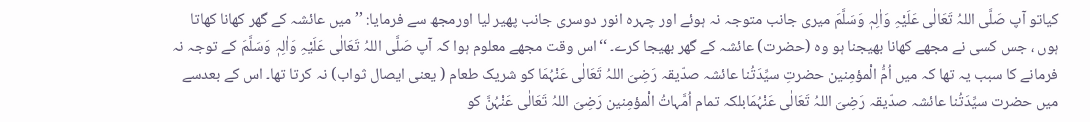کیاتو آپ صَلَّی اللہُ تَعَالٰی عَلَیْہِ وَاٰلِہٖ وَسَلَّمَ میری جانب متوجہ نہ ہوئے اور چہرہ انور دوسری جانب پھیر لیا اورمجھ سے فرمایا: ’’ میں عائشہ کے گھر کھانا کھاتا ہوں ، جس کسی نے مجھے کھانا بھیجنا ہو وہ (حضرت) عائشہ کے گھر بھیجا کرے۔ ‘‘اس وقت مجھے معلوم ہوا کہ آپ صَلَّی اللہُ تَعَالٰی عَلَیْہِ وَاٰلِہٖ وَسَلَّمَ کے توجہ نہ فرمانے کا سبب یہ تھا کہ میں اُمُّ الْمؤمِنین حضرتِ سیِّدَتُنا عائشہ صدّیقہ رَضِیَ اللہُ تَعَالٰی عَنْہُمَا کو شریک طعام ( یعنی ایصال ثواب) نہ کرتا تھا۔ اس کے بعدسے میں حضرت سیِّدَتُنا عائشہ صدّیقہ رَضِیَ اللہُ تَعَالٰی عَنْہُمَابلکہ تمام اُمَّہاتُ الْمؤمِنین رَضِیَ اللہُ تَعَالٰی عَنْہُنَّ کو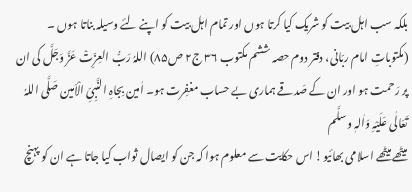بلکہ سب اہل بیت کو شریک کیا کرتا ہوں اور تمام اہل بیت کو اپنے لئے وسیلہ بناتا ہوں ۔ (مکتوباتِ امام ربّانی، دفتر دوم حصہ ششم مکتوب ۳۶ ج۲ ص۸۵) اللہُ رَبُّ العِزِّتْ عَزَّ وَجَلَّ کی ان پر رَحمت ہو اور ان کے صَدقے ہماری بے حساب مغفِرت ہو۔ اٰمین بِجاہِ النَّبِیِّ الْاَمین صَلَّی اللہُ تَعَالٰی عَلَیْہِ وَاٰلہٖ وسلَّم
میٹھے میٹھے اسلامی بھائیو! اس حکایت سے معلوم ہوا کہ جن کو ایصال ثواب کیا جاتا ہے ان کو پہنچ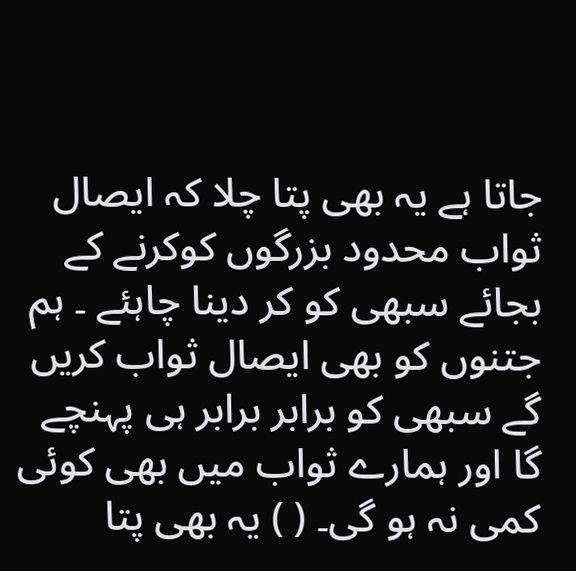جاتا ہے یہ بھی پتا چلا کہ ایصال ثواب محدود بزرگوں کوکرنے کے بجائے سبھی کو کر دینا چاہئے ۔ ہم جتنوں کو بھی ایصال ثواب کریں گے سبھی کو برابر برابر ہی پہنچے گا اور ہمارے ثواب میں بھی کوئی کمی نہ ہو گی۔ ( ) یہ بھی پتا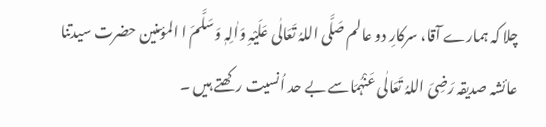چلا کہ ہمارے آقا، سرکارِ دو عالم صَلَّی اللہُ تَعَالٰی عَلَیْہِ وَاٰلِہٖ وَسَلَّمَ ا المؤمنین حضرت سیدتنا عائشہ صدیقہ رَضِیَ اللہُ تَعَالٰی عَنْہُمَاسے بے حد اُنسیت رکھتے ہیں ۔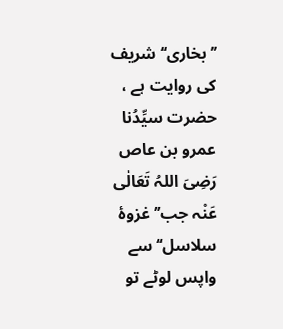’’بخاری‘‘ شریف کی روایت ہے ، حضرت سیِّدُنا عمرو بن عاص رَضِیَ اللہُ تَعَالٰی عَنْہ جب’’ غزوۂ سلاسل‘‘ سے واپس لوٹے تو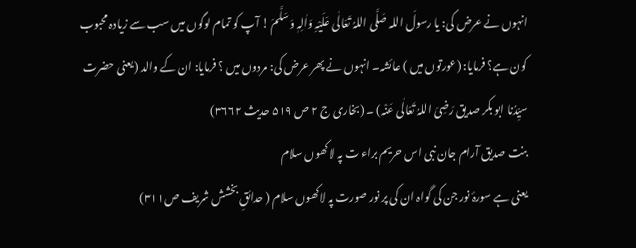انہوں نے عرض کی: یا رسولَ اللہ صَلَّی اللہُ تَعَالٰی عَلَیْہِ وَاٰلِہٖ وَسَلَّمَ ! آپ کو تمام لوگوں میں سب سے زیادہ محبوب کون ہے؟ فرمایا: (عورتوں میں ) عائشہ۔ انہوں نے پھر عرض کی: مردوں میں ؟ فرمایا: ان کے والد (یعنی حضرت سیِّدُنا ابو بکر صدیق رَضِیَ اللہُ تَعَالٰی عَنْہ) ۔ (بخاری ج ۲ ص ۵۱۹ حدیث ۳۶۶۲)
بنت صدیق آرام جان نبی اس حریم براء ت پہ لاکھوں سلام
یعنی ہے سورۂ نور جن کی گواہ ان کی پر نور صورت پہ لاکھوں سلام ( حدائقِ بخشش شریف ص۳۱۱)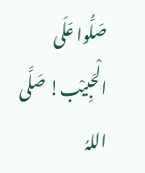صَلُّوا عَلَی الْحَبِیْب! صَلَّی اللہُ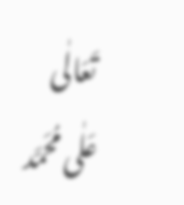تَعَالٰی عَلٰی مُحَمَّد